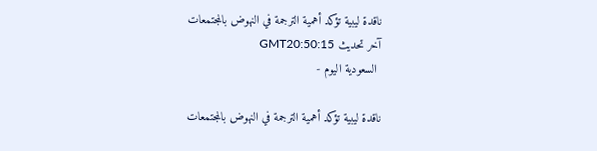ناقدة ليبية تؤكد أهمية الترجمة في النهوض بالمجتمعات
آخر تحديث GMT20:50:15
 السعودية اليوم -

ناقدة ليبية تؤكد أهمية الترجمة في النهوض بالمجتمعات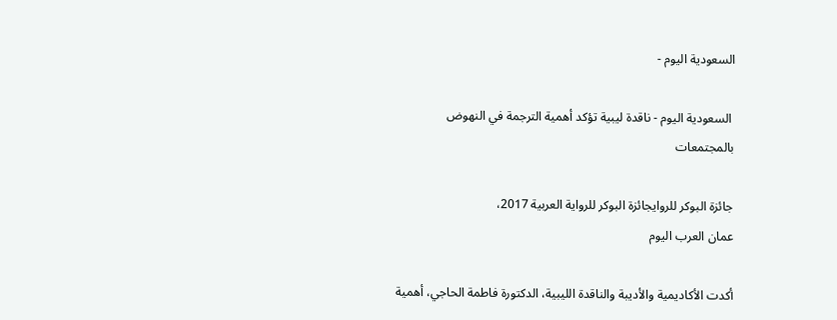السعودية اليوم -

 السعودية اليوم - ناقدة ليبية تؤكد أهمية الترجمة في النهوض بالمجتمعات

جائزة البوكر للروايجائزة البوكر للرواية العربية 2017،
عمان العرب اليوم

أكدت الأكاديمية والأديبة والناقدة الليبية، الدكتورة فاطمة الحاجي، أهمية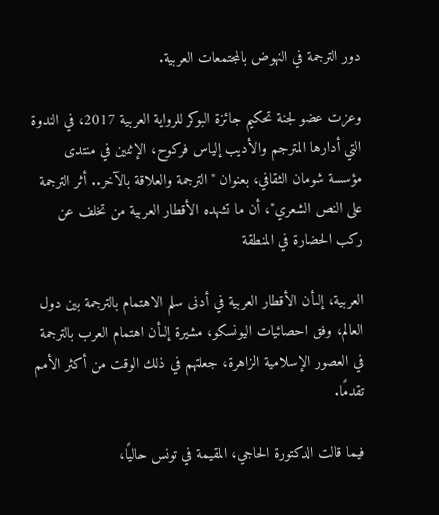دور الترجمة في النهوض بالمجتمعات العربية.

وعزت عضو لجنة تحكيم جائزة البوكر للرواية العربية 2017، في الندوة التي أدارها المترجم والأديب إلياس فركوح، الإثنين في منتدى مؤسسة شومان الثقافي، بعنوان "الترجمة والعلاقة بالآخر.. أثر الترجمة على النص الشعري"، أن ما تشهده الأقطار العربية من تخلف عن ركب الحضارة في المنطقة

العربية، إلىأن الأقطار العربية في أدنى سلم الاهتمام بالترجمة بين دول العالم، وفق احصائيات اليونسكو، مشيرة إلىأن اهتمام العرب بالترجمة في العصور الإسلامية الزاهرة، جعلتهم في ذلك الوقت من أكثر الأمم تقدمًا.

فيما قالت الدكتورة الحاجي، المقيمة في تونس حاليًا،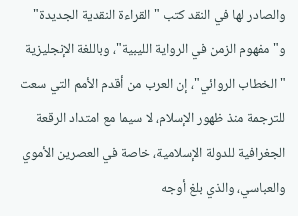والصادر لها في النقد كتب "القراءة النقدية الجديدة" و"مفهوم الزمن في الرواية الليبية"، وباللغة الإنجليزية "الخطاب الروائي"، إن العرب من أقدم الأمم التي سعت للترجمة منذ ظهور الإسلام، لا سيما مع امتداد الرقعة الجغرافية للدولة الإسلامية، خاصة في العصرين الأموي والعباسي، والذي بلغ أوجه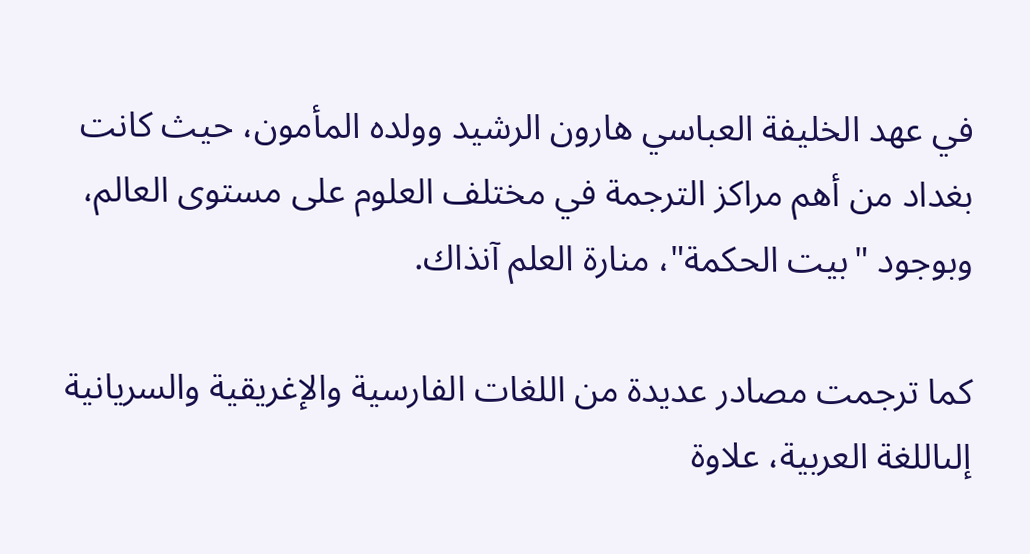في عهد الخليفة العباسي هارون الرشيد وولده المأمون، حيث كانت بغداد من أهم مراكز الترجمة في مختلف العلوم على مستوى العالم، وبوجود "بيت الحكمة"، منارة العلم آنذاك.

كما ترجمت مصادر عديدة من اللغات الفارسية والإغريقية والسريانية إلىاللغة العربية، علاوة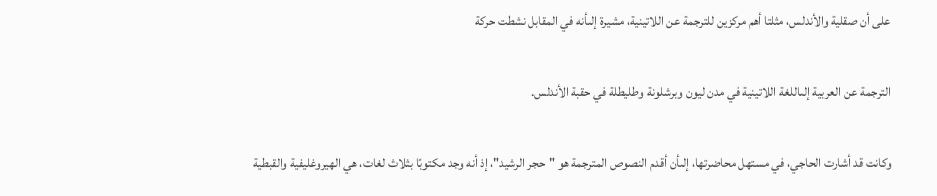على أن صقلية والأندلس، مثلتا أهم مركزين للترجمة عن اللاتينية، مشيرة إلىأنه في المقابل نشطت حركة

الترجمة عن العربية إلىاللغة اللاتينية في مدن ليون وبرشلونة وطليطلة في حقبة الأندلس.

وكانت قد أشارت الحاجي، في مستهل محاضرتها، إلىأن أقدم النصوص المترجمة هو "حجر الرشيد"، إذ أنه وجد مكتوبًا بثلاث لغات، هي الهيروغليفية والقبطية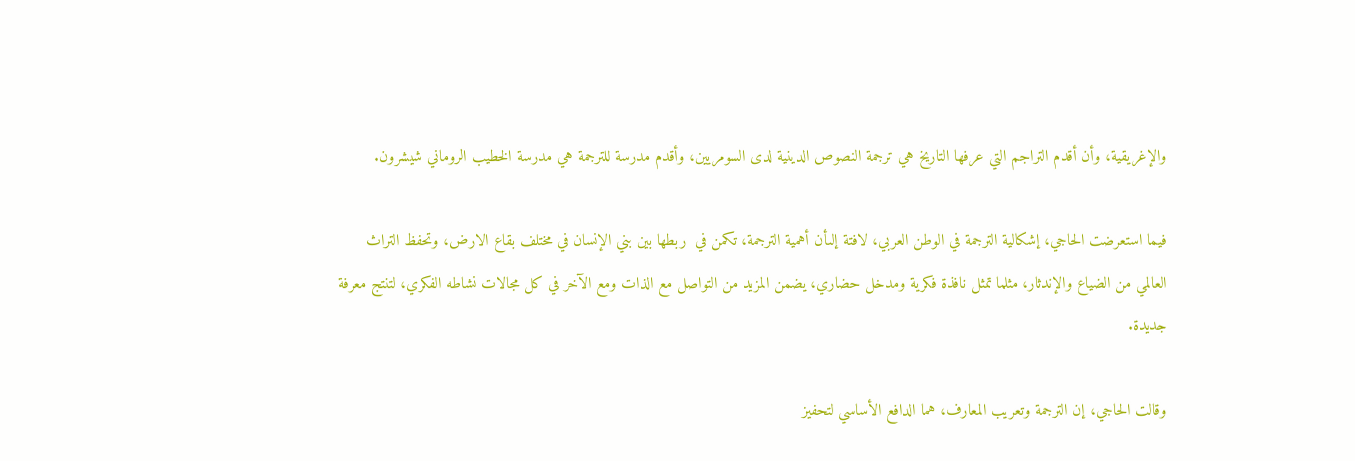والإغريقية، وأن أقدم التراجم التي عرفها التاريخ هي ترجمة النصوص الدينية لدى السومريين، وأقدم مدرسة للترجمة هي مدرسة الخطيب الروماني شيشرون.

فيما استعرضت الحاجي، إشكالية الترجمة في الوطن العربي، لافتة إلىأن أهمية الترجمة، تكمن في  ربطها بين بني الإنسان في مختلف بقاع الارض، وتحفظ التراث العالمي من الضياع والإندثار، مثلما تمثل نافذة فكرية ومدخل حضاري، يضمن المزيد من التواصل مع الذات ومع الآخر في كل مجالات نشاطه الفكري، لتنتج معرفة جديدة.

وقالت الحاجي، إن الترجمة وتعريب المعارف، هما الدافع الأساسي لتحفيز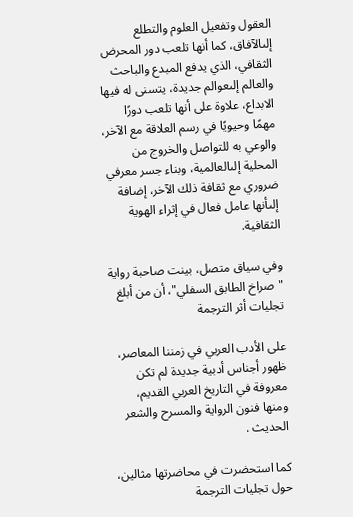العقول وتفعيل العلوم والتطلع إلىالآفاق، كما أنها تلعب دور المحرض الثقافي، الذي يدفع المبدع والباحث والعالم إلىعوالم جديدة، يتسنى له فيها الابداع، علاوة على أنها تلعب دورًا مهمًا وحيويًا في رسم العلاقة مع الآخر، والوعي به للتواصل والخروج من المحلية إلىالعالمية، وبناء جسر معرفي ضروري مع ثقافة ذلك الآخر، إضافة إلىأنها عامل فعال في إثراء الهوية الثقافية.

وفي سياق متصل، بينت صاحبة رواية "صراخ الطابق السفلي"، أن من أبلغ تجليات أثر الترجمة

على الأدب العربي في زمننا المعاصر، ظهور أجناس أدبية جديدة لم تكن معروفة في التاريخ العربي القديم، ومنها فنون الرواية والمسرح والشعر الحديث .

كما استحضرت في محاضرتها مثالين، حول تجليات الترجمة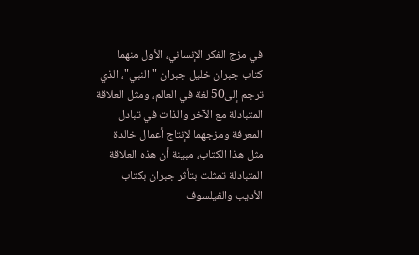في مزج الفكر الإنساني، الأول منهما كتاب جبران خليل جبران "النبي"، الذي ترجم إلى50 لغة في العالم، ومثل العلاقة المتبادلة مع الآخر والذات في تبادل المعرفة ومزجهما لإنتاج أعمال خالدة مثل هذا الكتاب، مبينة أن هذه العلاقة المتبادلة تمثلت بتأثر جبران بكتاب الأديب والفيلسوف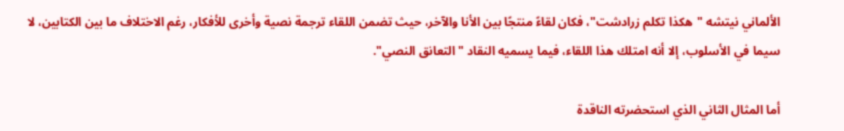الألماني نيتشه "هكذا تكلم زرادشت"، فكان لقاءً منتجًا بين الأنا والآخر، حيث تضمن اللقاء ترجمة نصية وأخرى للأفكار، رغم الاختلاف ما بين الكتابين، لا سيما في الأسلوب، إلا أنه امتلك هذا اللقاء، فيما يسميه النقاد "التعانق النصي".

أما المثال الثاني الذي استحضرته الناقدة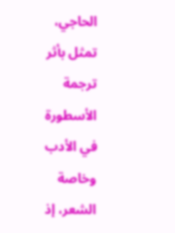الحاجي، تمثل بأثر ترجمة الأسطورة في الأدب وخاصة الشعر، إذ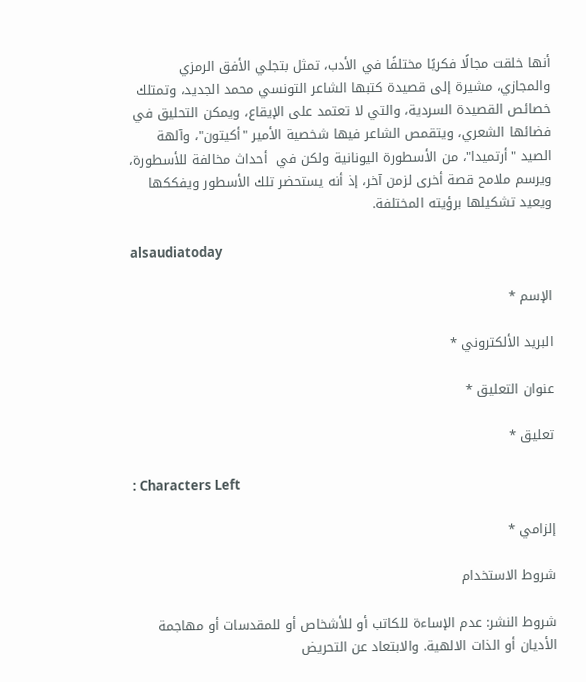أنها خلقت مجالًا فكريًا مختلفًا في الأدب، تمثل بتجلي الأفق الرمزي والمجازي، مشيرة إلى قصيدة كتبها الشاعر التونسي محمد الجديد، وتمتلك خصائص القصيدة السردية، والتي لا تعتمد على الإيقاع، ويمكن التحليق في فضائها الشعري، ويتقمص الشاعر فيها شخصية الأمير "أكيتون"، وآلهة الصيد "أرتميدا"، من الأسطورة اليونانية ولكن في  أحداث مخالفة للأسطورة، ويرسم ملامح قصة أخرى لزمن آخر، إذ أنه يستحضر تلك الأسطور ويفككها ويعيد تشكيلها برؤيته المختلفة.

alsaudiatoday

الإسم *

البريد الألكتروني *

عنوان التعليق *

تعليق *

: Characters Left

إلزامي *

شروط الاستخدام

شروط النشر: عدم الإساءة للكاتب أو للأشخاص أو للمقدسات أو مهاجمة الأديان أو الذات الالهية. والابتعاد عن التحريض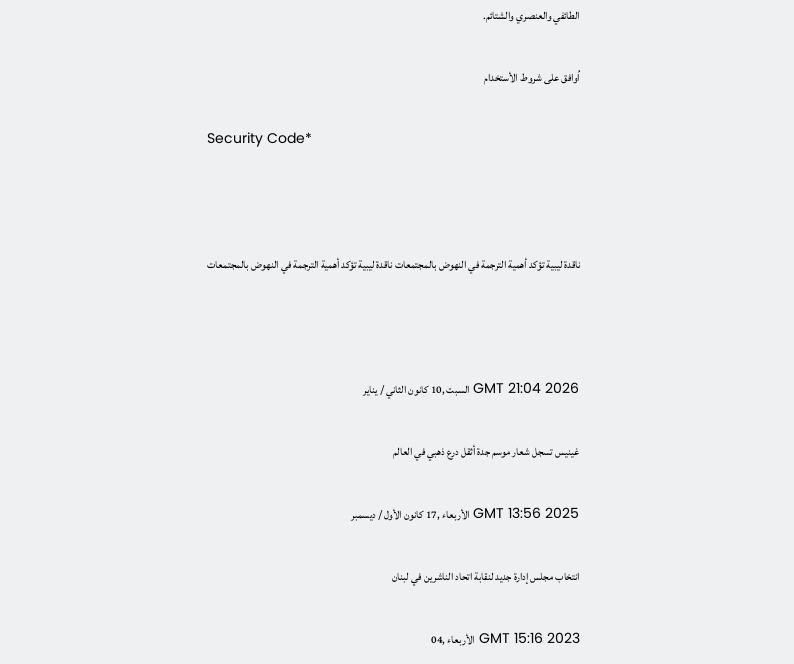الطائفي والعنصري والشتائم.

اُوافق على شروط الأستخدام

Security Code*



ناقدة ليبية تؤكد أهمية الترجمة في النهوض بالمجتمعات ناقدة ليبية تؤكد أهمية الترجمة في النهوض بالمجتمعات



GMT 21:04 2026 السبت ,10 كانون الثاني / يناير

غينيس تسجل شعار موسم جدة أثقل درع ذهبي في العالم

GMT 13:56 2025 الأربعاء ,17 كانون الأول / ديسمبر

انتخاب مجلس إدارة جديد لنقابة اتحاد الناشرين في لبنان

GMT 15:16 2023 الأربعاء ,04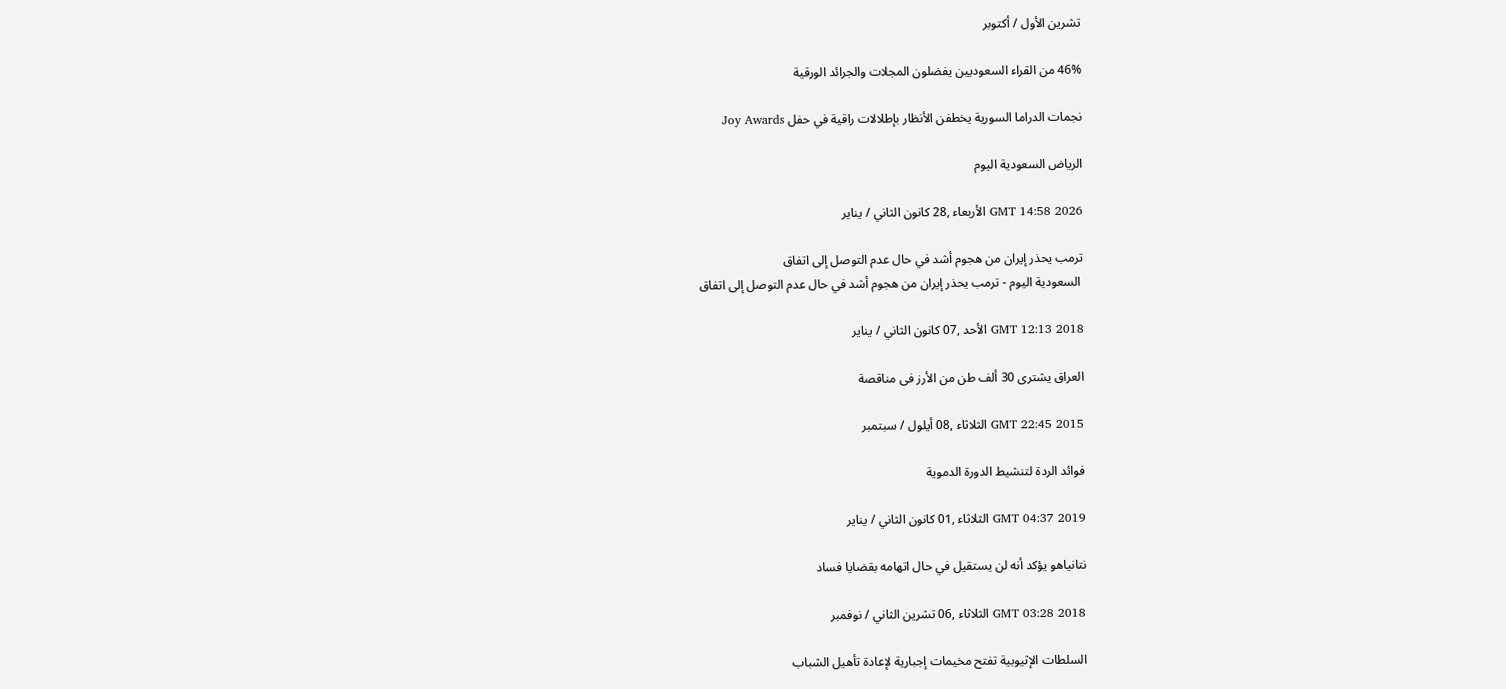تشرين الأول / أكتوبر

46% من القراء السعوديين يفضلون المجلات والجرائد الورقية

نجمات الدراما السورية يخطفن الأنظار بإطلالات راقية في حفل Joy Awards

الرياض السعودية اليوم

GMT 14:58 2026 الأربعاء ,28 كانون الثاني / يناير

ترمب يحذر إيران من هجوم أشد في حال عدم التوصل إلى اتفاق
 السعودية اليوم - ترمب يحذر إيران من هجوم أشد في حال عدم التوصل إلى اتفاق

GMT 12:13 2018 الأحد ,07 كانون الثاني / يناير

العراق يشترى 30 ألف طن من الأرز فى مناقصة

GMT 22:45 2015 الثلاثاء ,08 أيلول / سبتمبر

فوائد الردة لتنشيط الدورة الدموية

GMT 04:37 2019 الثلاثاء ,01 كانون الثاني / يناير

نتانياهو يؤكد أنه لن يستقيل في حال اتهامه بقضايا فساد

GMT 03:28 2018 الثلاثاء ,06 تشرين الثاني / نوفمبر

السلطات الإثيوبية تفتح مخيمات إجبارية لإعادة تأهيل الشباب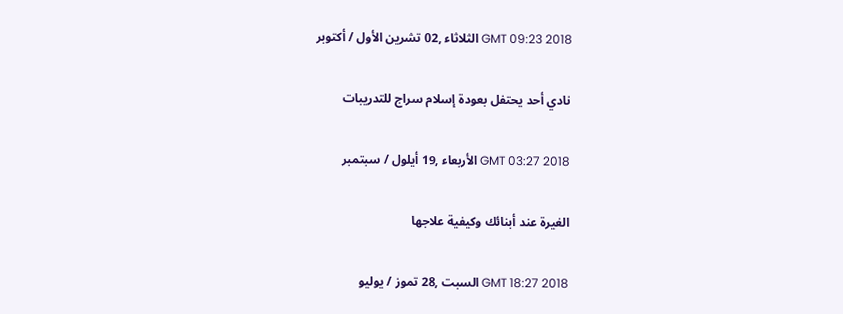GMT 09:23 2018 الثلاثاء ,02 تشرين الأول / أكتوبر

نادي أحد يحتفل بعودة إسلام سراج للتدريبات

GMT 03:27 2018 الأربعاء ,19 أيلول / سبتمبر

الغيرة عند أبنائك وكيفية علاجها

GMT 18:27 2018 السبت ,28 تموز / يوليو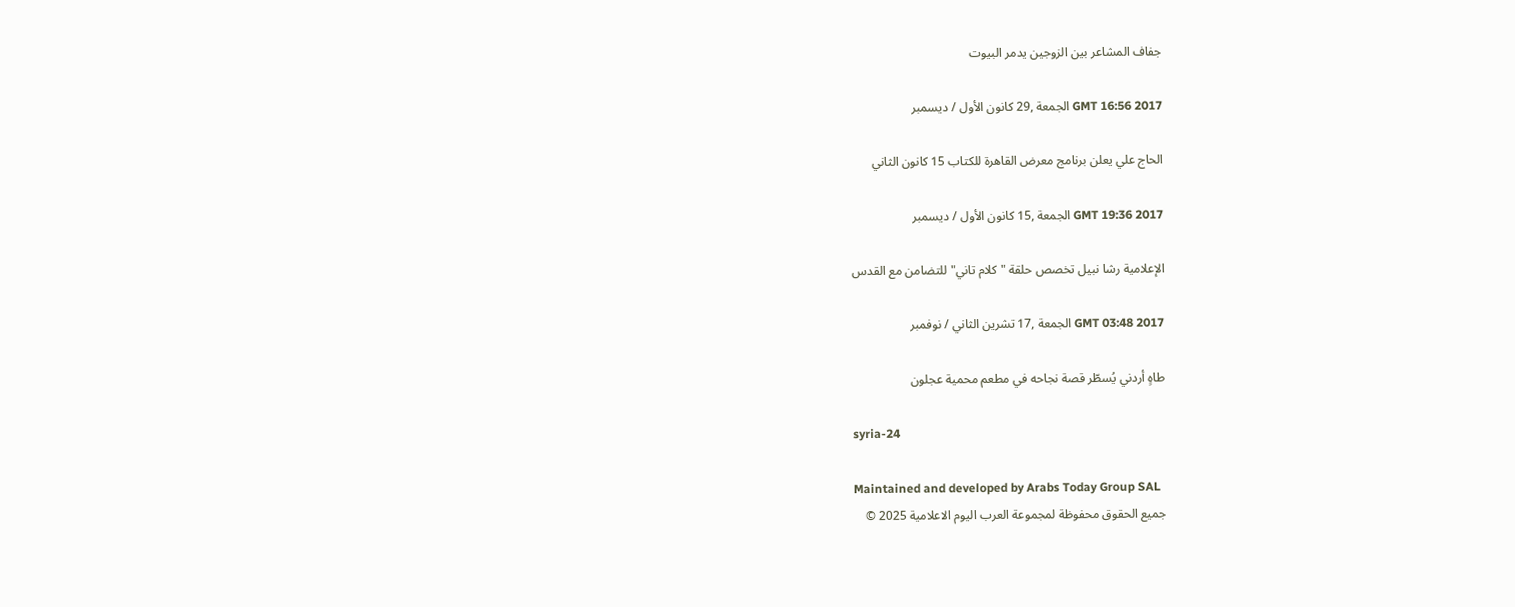جفاف المشاعر بين الزوجين يدمر البيوت

GMT 16:56 2017 الجمعة ,29 كانون الأول / ديسمبر

الحاج علي يعلن برنامج معرض القاهرة للكتاب 15 كانون الثاني

GMT 19:36 2017 الجمعة ,15 كانون الأول / ديسمبر

الإعلامية رشا نبيل تخصص حلقة "كلام تاني" للتضامن مع القدس

GMT 03:48 2017 الجمعة ,17 تشرين الثاني / نوفمبر

طاهٍ أردني يُسطّر قصة نجاحه في مطعم محمية عجلون

syria-24

Maintained and developed by Arabs Today Group SAL
جميع الحقوق محفوظة لمجموعة العرب اليوم الاعلامية 2025 ©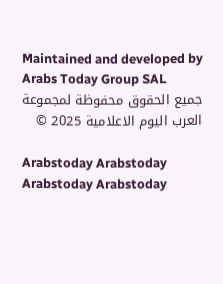Maintained and developed by Arabs Today Group SAL
جميع الحقوق محفوظة لمجموعة العرب اليوم الاعلامية 2025 ©

Arabstoday Arabstoday Arabstoday Arabstoday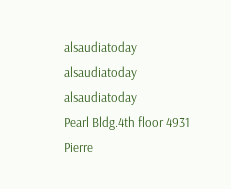alsaudiatoday alsaudiatoday alsaudiatoday
Pearl Bldg.4th floor 4931 Pierre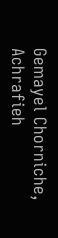Gemayel Chorniche, Achrafieh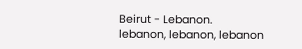Beirut - Lebanon.
lebanon, lebanon, lebanon